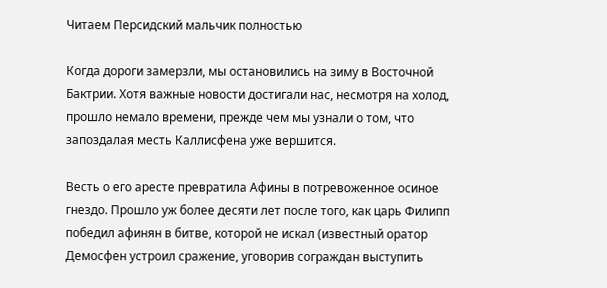Читаем Персидский мальчик полностью

Когда дороги замерзли, мы остановились на зиму в Восточной Бактрии. Хотя важные новости достигали нас, несмотря на холод, прошло немало времени, прежде чем мы узнали о том, что запоздалая месть Каллисфена уже вершится.

Весть о его аресте превратила Афины в потревоженное осиное гнездо. Прошло уж более десяти лет после того, как царь Филипп победил афинян в битве, которой не искал (известный оратор Демосфен устроил сражение, уговорив сограждан выступить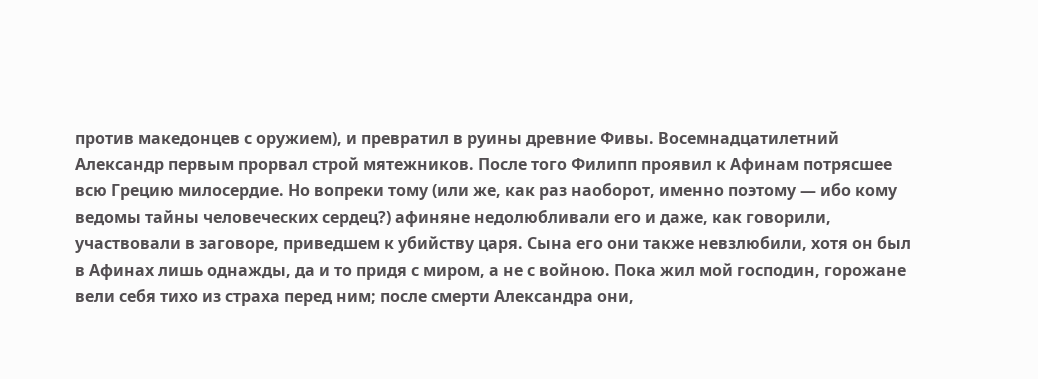против македонцев с оружием), и превратил в руины древние Фивы. Восемнадцатилетний Александр первым прорвал строй мятежников. После того Филипп проявил к Афинам потрясшее всю Грецию милосердие. Но вопреки тому (или же, как раз наоборот, именно поэтому — ибо кому ведомы тайны человеческих сердец?) афиняне недолюбливали его и даже, как говорили, участвовали в заговоре, приведшем к убийству царя. Сына его они также невзлюбили, хотя он был в Афинах лишь однажды, да и то придя с миром, а не с войною. Пока жил мой господин, горожане вели себя тихо из страха перед ним; после смерти Александра они,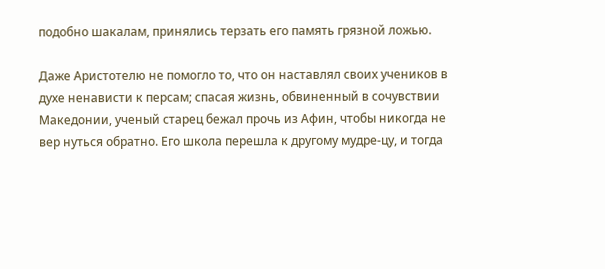подобно шакалам, принялись терзать его память грязной ложью.

Даже Аристотелю не помогло то, что он наставлял своих учеников в духе ненависти к персам; спасая жизнь, обвиненный в сочувствии Македонии, ученый старец бежал прочь из Афин, чтобы никогда не вер нуться обратно. Его школа перешла к другому мудре-цу, и тогда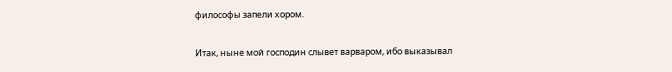философы запели хором.

Итак, ныне мой господин слывет варваром, ибо выказывал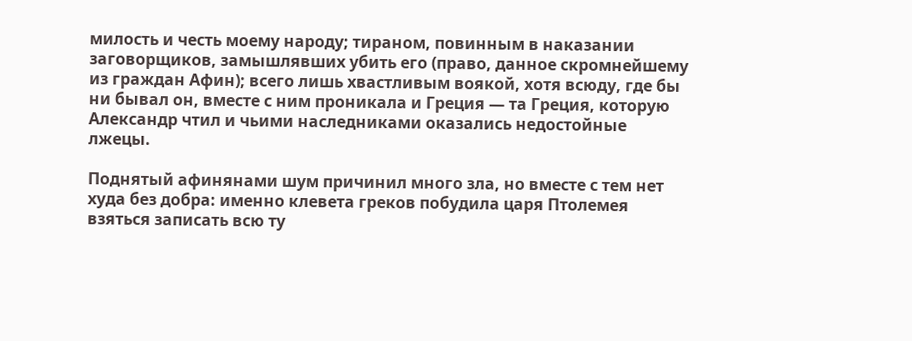милость и честь моему народу; тираном, повинным в наказании заговорщиков, замышлявших убить его (право, данное скромнейшему из граждан Афин); всего лишь хвастливым воякой, хотя всюду, где бы ни бывал он, вместе с ним проникала и Греция — та Греция, которую Александр чтил и чьими наследниками оказались недостойные лжецы.

Поднятый афинянами шум причинил много зла, но вместе с тем нет худа без добра: именно клевета греков побудила царя Птолемея взяться записать всю ту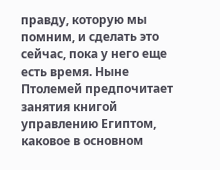правду, которую мы помним, и сделать это сейчас, пока у него еще есть время. Ныне Птолемей предпочитает занятия книгой управлению Египтом, каковое в основном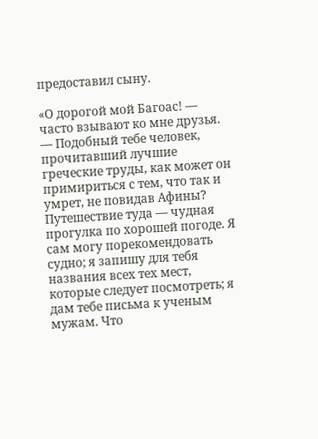предоставил сыну.

«О дорогой мой Багоас! — часто взывают ко мне друзья. — Подобный тебе человек, прочитавший лучшие греческие труды, как может он примириться с тем, что так и умрет, не повидав Афины? Путешествие туда — чудная прогулка по хорошей погоде. Я сам могу порекомендовать судно; я запишу для тебя названия всех тех мест, которые следует посмотреть; я дам тебе письма к ученым мужам. Что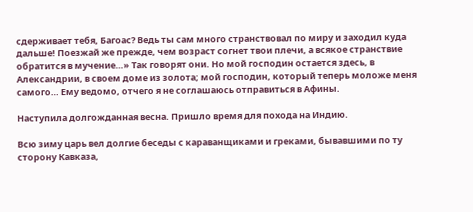сдерживает тебя, Багоас? Ведь ты сам много странствовал по миру и заходил куда дальше! Поезжай же прежде, чем возраст согнет твои плечи, а всякое странствие обратится в мучение…» Так говорят они. Но мой господин остается здесь, в Александрии, в своем доме из золота; мой господин, который теперь моложе меня самого… Ему ведомо, отчего я не соглашаюсь отправиться в Афины.

Наступила долгожданная весна. Пришло время для похода на Индию.

Всю зиму царь вел долгие беседы с караванщиками и греками, бывавшими по ту сторону Кавказа,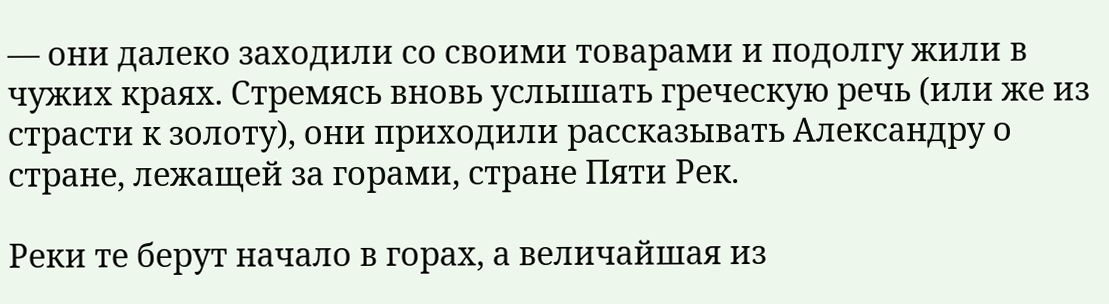— они далеко заходили со своими товарами и подолгу жили в чужих краях. Стремясь вновь услышать греческую речь (или же из страсти к золоту), они приходили рассказывать Александру о стране, лежащей за горами, стране Пяти Рек.

Реки те берут начало в горах, а величайшая из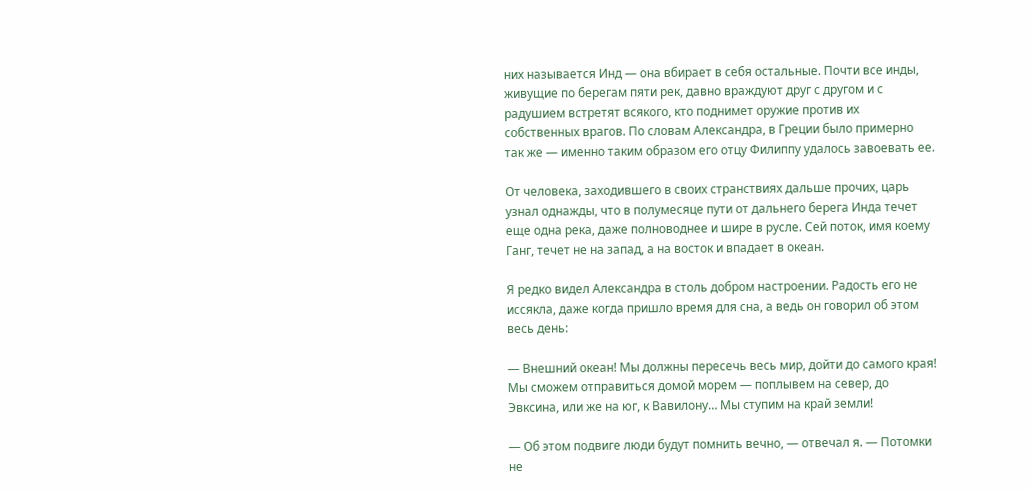них называется Инд — она вбирает в себя остальные. Почти все инды, живущие по берегам пяти рек, давно враждуют друг с другом и с радушием встретят всякого, кто поднимет оружие против их собственных врагов. По словам Александра, в Греции было примерно так же — именно таким образом его отцу Филиппу удалось завоевать ее.

От человека, заходившего в своих странствиях дальше прочих, царь узнал однажды, что в полумесяце пути от дальнего берега Инда течет еще одна река, даже полноводнее и шире в русле. Сей поток, имя коему Ганг, течет не на запад, а на восток и впадает в океан.

Я редко видел Александра в столь добром настроении. Радость его не иссякла, даже когда пришло время для сна, а ведь он говорил об этом весь день:

— Внешний океан! Мы должны пересечь весь мир, дойти до самого края! Мы сможем отправиться домой морем — поплывем на север, до Эвксина, или же на юг, к Вавилону… Мы ступим на край земли!

— Об этом подвиге люди будут помнить вечно, — отвечал я. — Потомки не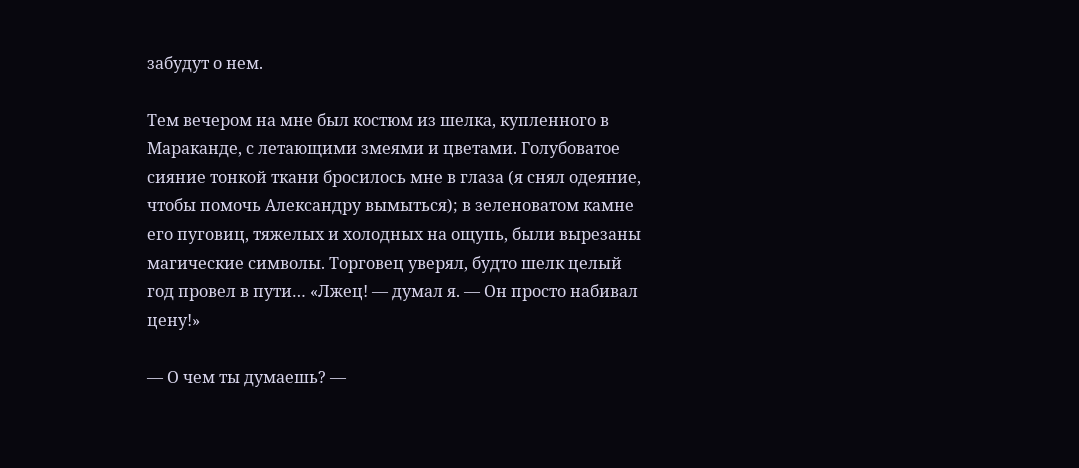забудут о нем.

Тем вечером на мне был костюм из шелка, купленного в Мараканде, с летающими змеями и цветами. Голубоватое сияние тонкой ткани бросилось мне в глаза (я снял одеяние, чтобы помочь Александру вымыться); в зеленоватом камне его пуговиц, тяжелых и холодных на ощупь, были вырезаны магические символы. Торговец уверял, будто шелк целый год провел в пути… «Лжец! — думал я. — Он просто набивал цену!»

— О чем ты думаешь? —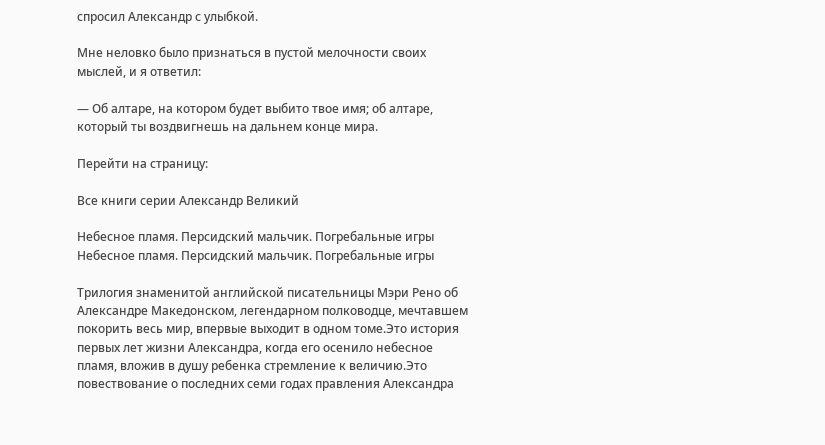спросил Александр с улыбкой.

Мне неловко было признаться в пустой мелочности своих мыслей, и я ответил:

— Об алтаре, на котором будет выбито твое имя; об алтаре, который ты воздвигнешь на дальнем конце мира.

Перейти на страницу:

Все книги серии Александр Великий

Небесное пламя. Персидский мальчик. Погребальные игры
Небесное пламя. Персидский мальчик. Погребальные игры

Трилогия знаменитой английской писательницы Мэри Рено об Александре Македонском, легендарном полководце, мечтавшем покорить весь мир, впервые выходит в одном томе.Это история первых лет жизни Александра, когда его осенило небесное пламя, вложив в душу ребенка стремление к величию.Это повествование о последних семи годах правления Александра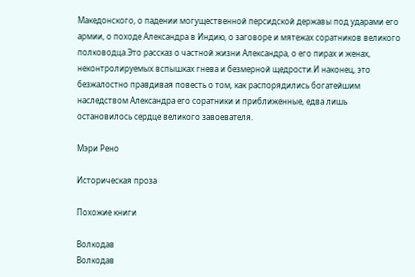Македонского, о падении могущественной персидской державы под ударами его армии, о походе Александра в Индию, о заговоре и мятежах соратников великого полководца.Это рассказ о частной жизни Александра, о его пирах и женах, неконтролируемых вспышках гнева и безмерной щедрости.И наконец, это безжалостно правдивая повесть о том, как распорядились богатейшим наследством Александра его соратники и приближенные, едва лишь остановилось сердце великого завоевателя.

Мэри Рено

Историческая проза

Похожие книги

Волкодав
Волкодав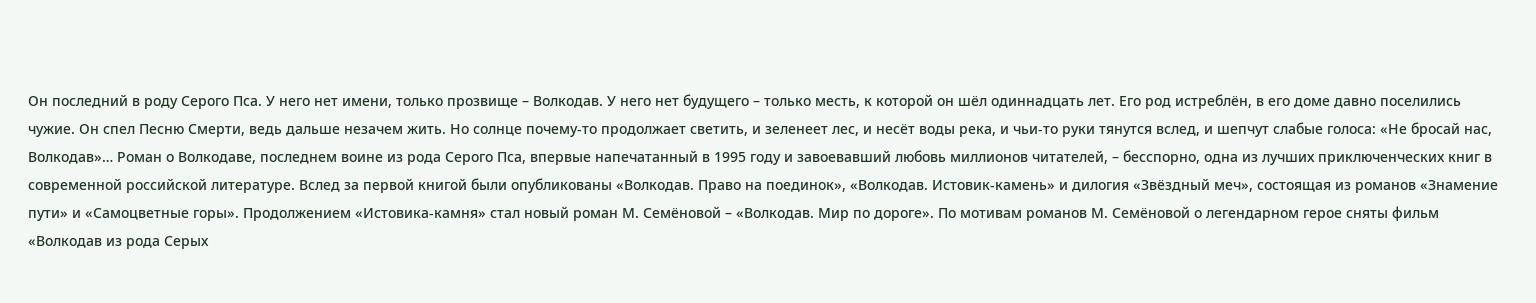Он последний в роду Серого Пса. У него нет имени, только прозвище – Волкодав. У него нет будущего – только месть, к которой он шёл одиннадцать лет. Его род истреблён, в его доме давно поселились чужие. Он спел Песню Смерти, ведь дальше незачем жить. Но солнце почему-то продолжает светить, и зеленеет лес, и несёт воды река, и чьи-то руки тянутся вслед, и шепчут слабые голоса: «Не бросай нас, Волкодав»… Роман о Волкодаве, последнем воине из рода Серого Пса, впервые напечатанный в 1995 году и завоевавший любовь миллионов читателей, – бесспорно, одна из лучших приключенческих книг в современной российской литературе. Вслед за первой книгой были опубликованы «Волкодав. Право на поединок», «Волкодав. Истовик-камень» и дилогия «Звёздный меч», состоящая из романов «Знамение пути» и «Самоцветные горы». Продолжением «Истовика-камня» стал новый роман М. Семёновой – «Волкодав. Мир по дороге». По мотивам романов М. Семёновой о легендарном герое сняты фильм «Волкодав из рода Серых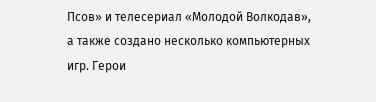Псов» и телесериал «Молодой Волкодав», а также создано несколько компьютерных игр. Герои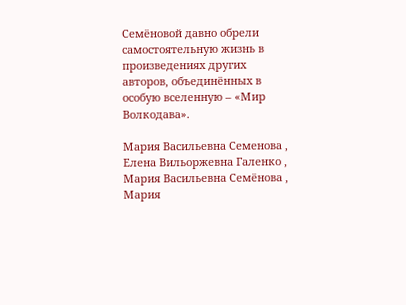Семёновой давно обрели самостоятельную жизнь в произведениях других авторов, объединённых в особую вселенную – «Мир Волкодава».

Мария Васильевна Семенова , Елена Вильоржевна Галенко , Мария Васильевна Семёнова , Мария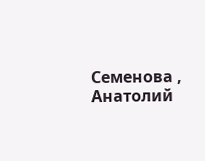Семенова , Анатолий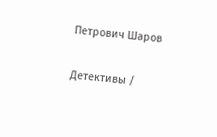Петрович Шаров

Детективы /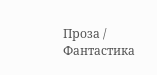Проза / Фантастика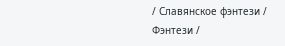/ Славянское фэнтези / Фэнтези /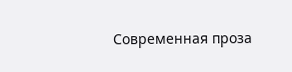Современная проза